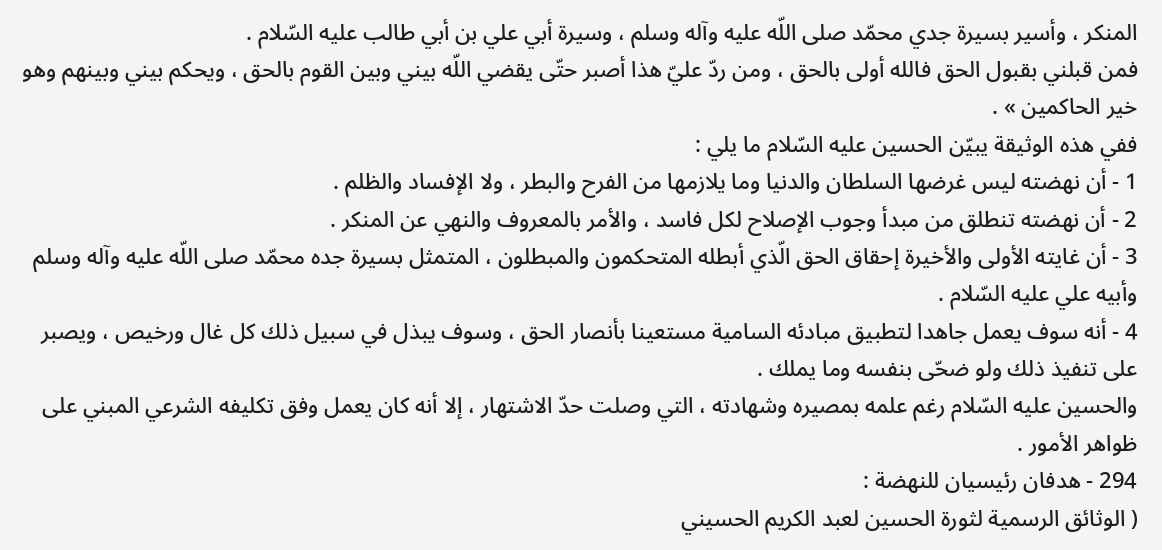المنكر ، وأسير بسيرة جدي محمّد صلى اللّه عليه وآله وسلم ، وسيرة أبي علي بن أبي طالب عليه السّلام .
فمن قبلني بقبول الحق فالله أولى بالحق ، ومن ردّ عليّ هذا أصبر حتّى يقضي اللّه بيني وبين القوم بالحق ، ويحكم بيني وبينهم وهو خير الحاكمين » .
ففي هذه الوثيقة يبيّن الحسين عليه السّلام ما يلي :
1 - أن نهضته ليس غرضها السلطان والدنيا وما يلازمها من الفرح والبطر ، ولا الإفساد والظلم .
2 - أن نهضته تنطلق من مبدأ وجوب الإصلاح لكل فاسد ، والأمر بالمعروف والنهي عن المنكر .
3 - أن غايته الأولى والأخيرة إحقاق الحق الّذي أبطله المتحكمون والمبطلون ، المتمثل بسيرة جده محمّد صلى اللّه عليه وآله وسلم وأبيه علي عليه السّلام .
4 - أنه سوف يعمل جاهدا لتطبيق مبادئه السامية مستعينا بأنصار الحق ، وسوف يبذل في سبيل ذلك كل غال ورخيص ، ويصبر على تنفيذ ذلك ولو ضحّى بنفسه وما يملك .
والحسين عليه السّلام رغم علمه بمصيره وشهادته ، التي وصلت حدّ الاشتهار ، إلا أنه كان يعمل وفق تكليفه الشرعي المبني على ظواهر الأمور .
294 - هدفان رئيسيان للنهضة :
( الوثائق الرسمية لثورة الحسين لعبد الكريم الحسيني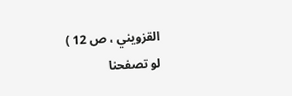القزويني ، ص 12 )
لو تصفحنا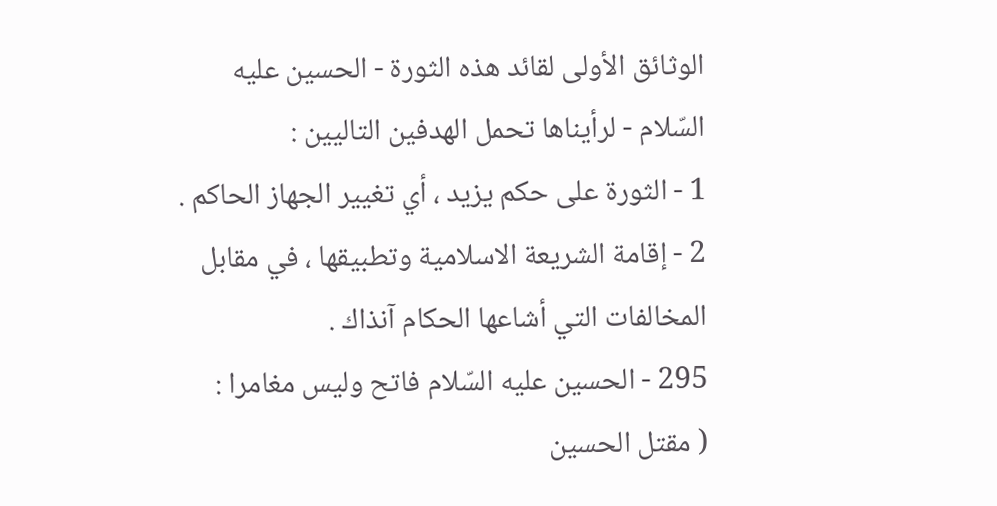الوثائق الأولى لقائد هذه الثورة - الحسين عليه السّلام - لرأيناها تحمل الهدفين التاليين :
1 - الثورة على حكم يزيد ، أي تغيير الجهاز الحاكم .
2 - إقامة الشريعة الاسلامية وتطبيقها ، في مقابل المخالفات التي أشاعها الحكام آنذاك .
295 - الحسين عليه السّلام فاتح وليس مغامرا :
( مقتل الحسين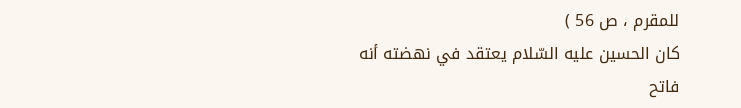للمقرم ، ص 56 )
كان الحسين عليه السّلام يعتقد في نهضته أنه فاتح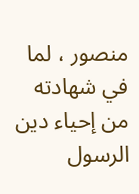منصور ، لما في شهادته من إحياء دين الرسول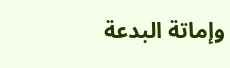وإماتة البدعة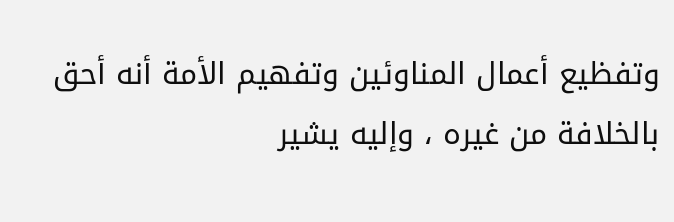وتفظيع أعمال المناوئين وتفهيم الأمة أنه أحق بالخلافة من غيره ، وإليه يشير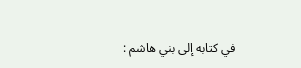في كتابه إلى بني هاشم :